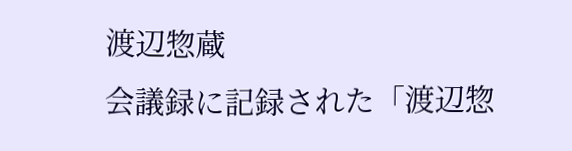渡辺惣蔵
会議録に記録された「渡辺惣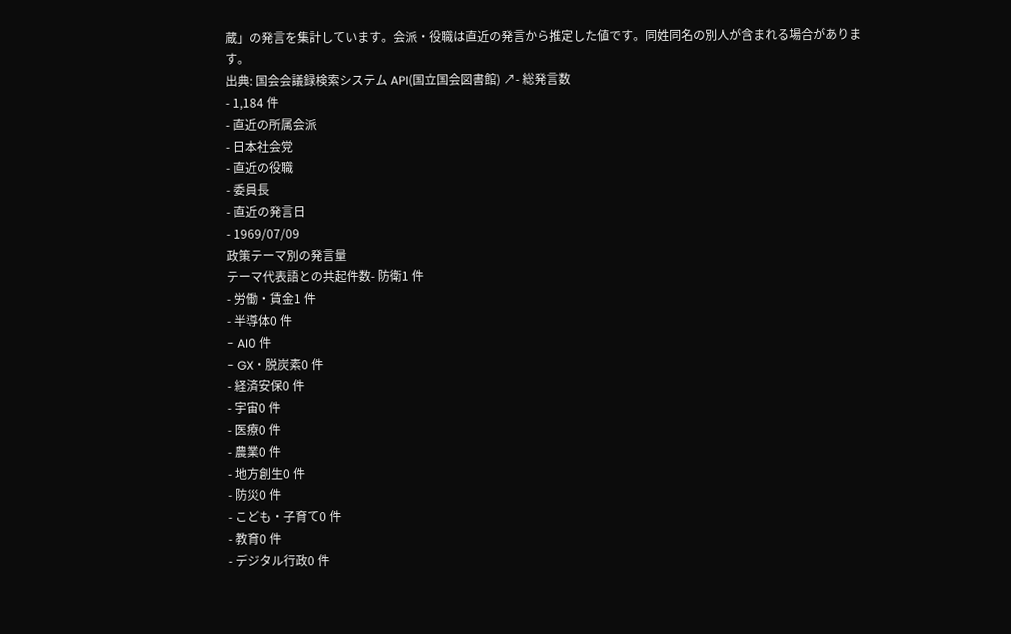蔵」の発言を集計しています。会派・役職は直近の発言から推定した値です。同姓同名の別人が含まれる場合があります。
出典: 国会会議録検索システム API(国立国会図書館) ↗- 総発言数
- 1,184 件
- 直近の所属会派
- 日本社会党
- 直近の役職
- 委員長
- 直近の発言日
- 1969/07/09
政策テーマ別の発言量
テーマ代表語との共起件数- 防衛1 件
- 労働・賃金1 件
- 半導体0 件
- AI0 件
- GX・脱炭素0 件
- 経済安保0 件
- 宇宙0 件
- 医療0 件
- 農業0 件
- 地方創生0 件
- 防災0 件
- こども・子育て0 件
- 教育0 件
- デジタル行政0 件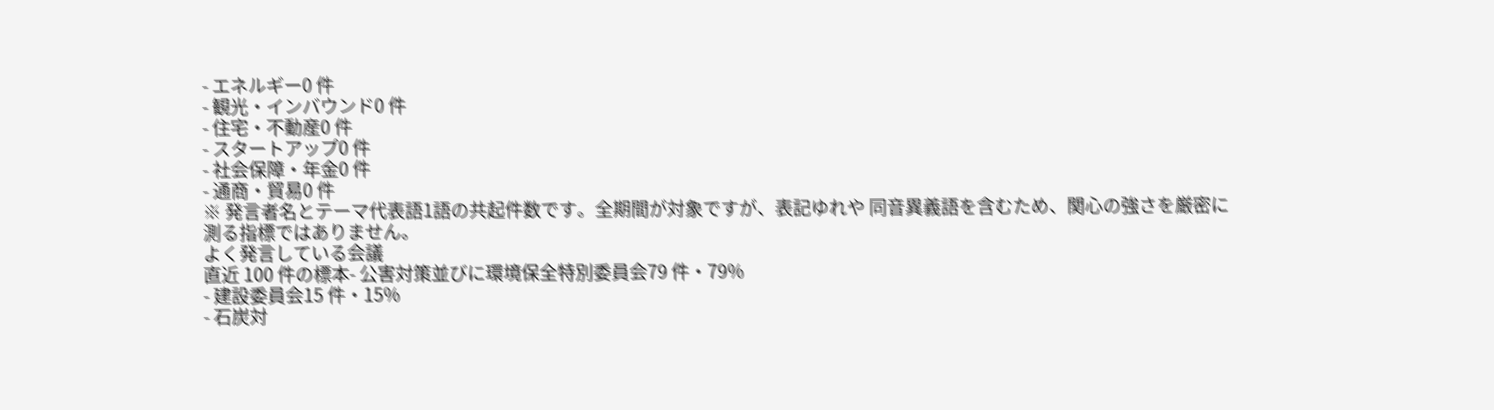- エネルギー0 件
- 観光・インバウンド0 件
- 住宅・不動産0 件
- スタートアップ0 件
- 社会保障・年金0 件
- 通商・貿易0 件
※ 発言者名とテーマ代表語1語の共起件数です。全期間が対象ですが、表記ゆれや 同音異義語を含むため、関心の強さを厳密に測る指標ではありません。
よく発言している会議
直近 100 件の標本- 公害対策並びに環境保全特別委員会79 件・79%
- 建設委員会15 件・15%
- 石炭対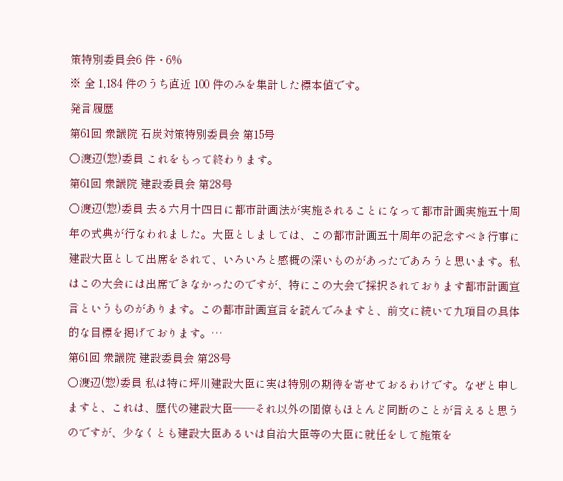策特別委員会6 件・6%
※ 全 1,184 件のうち直近 100 件のみを集計した標本値です。
発言履歴
第61回 衆議院 石炭対策特別委員会 第15号
○渡辺(惣)委員 これをもって終わります。
第61回 衆議院 建設委員会 第28号
○渡辺(惣)委員 去る六月十四日に都市計画法が実施されることになって都市計画実施五十周年の式典が行なわれました。大臣としましては、この都市計画五十周年の記念すべき行事に建設大臣として出席をされて、いろいろと感概の深いものがあったであろうと思います。私はこの大会には出席できなかったのですが、特にこの大会で採択されております都市計画宣言というものがあります。この都市計画宣言を読んでみますと、前文に続いて九項目の具体的な目標を掲げております。…
第61回 衆議院 建設委員会 第28号
○渡辺(惣)委員 私は特に坪川建設大臣に実は特別の期待を寄せておるわけです。なぜと申しますと、これは、歴代の建設大臣——それ以外の閣僚もほとんど同断のことが言えると思うのですが、少なくとも建設大臣あるいは自治大臣等の大臣に就任をして施策を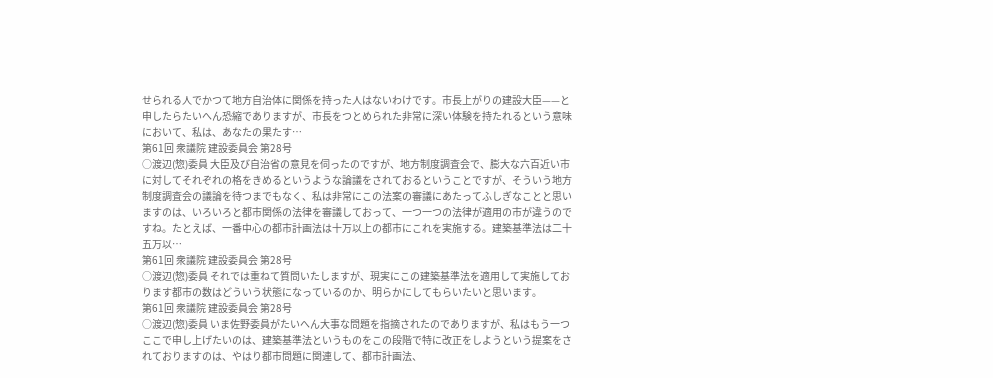せられる人でかつて地方自治体に関係を持った人はないわけです。市長上がりの建設大臣——と申したらたいへん恐縮でありますが、市長をつとめられた非常に深い体験を持たれるという意味において、私は、あなたの果たす…
第61回 衆議院 建設委員会 第28号
○渡辺(惣)委員 大臣及び自治省の意見を伺ったのですが、地方制度調査会で、膨大な六百近い市に対してそれぞれの格をきめるというような論議をされておるということですが、そういう地方制度調査会の議論を待つまでもなく、私は非常にこの法案の審議にあたってふしぎなことと思いますのは、いろいろと都市関係の法律を審議しておって、一つ一つの法律が適用の市が違うのですね。たとえば、一番中心の都市計画法は十万以上の都市にこれを実施する。建築基準法は二十五万以…
第61回 衆議院 建設委員会 第28号
○渡辺(惣)委員 それでは重ねて質問いたしますが、現実にこの建築基準法を適用して実施しております都市の数はどういう状態になっているのか、明らかにしてもらいたいと思います。
第61回 衆議院 建設委員会 第28号
○渡辺(惣)委員 いま佐野委員がたいへん大事な問題を指摘されたのでありますが、私はもう一つここで申し上げたいのは、建築基準法というものをこの段階で特に改正をしようという提案をされておりますのは、やはり都市問題に関連して、都市計画法、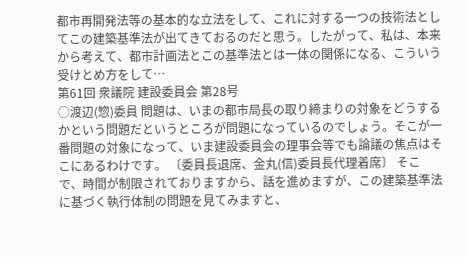都市再開発法等の基本的な立法をして、これに対する一つの技術法としてこの建築基準法が出てきておるのだと思う。したがって、私は、本来から考えて、都市計画法とこの基準法とは一体の関係になる、こういう受けとめ方をして…
第61回 衆議院 建設委員会 第28号
○渡辺(惣)委員 問題は、いまの都市局長の取り締まりの対象をどうするかという問題だというところが問題になっているのでしょう。そこが一番問題の対象になって、いま建設委員会の理事会等でも論議の焦点はそこにあるわけです。 〔委員長退席、金丸(信)委員長代理着席〕 そこで、時間が制限されておりますから、話を進めますが、この建築基準法に基づく執行体制の問題を見てみますと、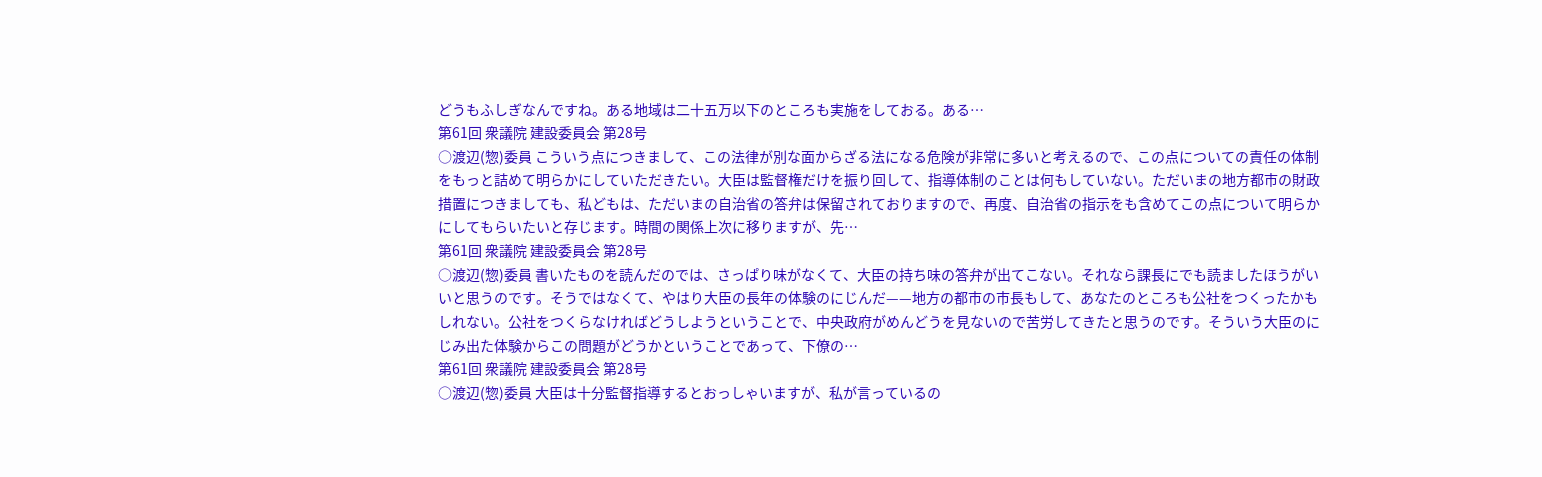どうもふしぎなんですね。ある地域は二十五万以下のところも実施をしておる。ある…
第61回 衆議院 建設委員会 第28号
○渡辺(惣)委員 こういう点につきまして、この法律が別な面からざる法になる危険が非常に多いと考えるので、この点についての責任の体制をもっと詰めて明らかにしていただきたい。大臣は監督権だけを振り回して、指導体制のことは何もしていない。ただいまの地方都市の財政措置につきましても、私どもは、ただいまの自治省の答弁は保留されておりますので、再度、自治省の指示をも含めてこの点について明らかにしてもらいたいと存じます。時間の関係上次に移りますが、先…
第61回 衆議院 建設委員会 第28号
○渡辺(惣)委員 書いたものを読んだのでは、さっぱり味がなくて、大臣の持ち味の答弁が出てこない。それなら課長にでも読ましたほうがいいと思うのです。そうではなくて、やはり大臣の長年の体験のにじんだ——地方の都市の市長もして、あなたのところも公社をつくったかもしれない。公社をつくらなければどうしようということで、中央政府がめんどうを見ないので苦労してきたと思うのです。そういう大臣のにじみ出た体験からこの問題がどうかということであって、下僚の…
第61回 衆議院 建設委員会 第28号
○渡辺(惣)委員 大臣は十分監督指導するとおっしゃいますが、私が言っているの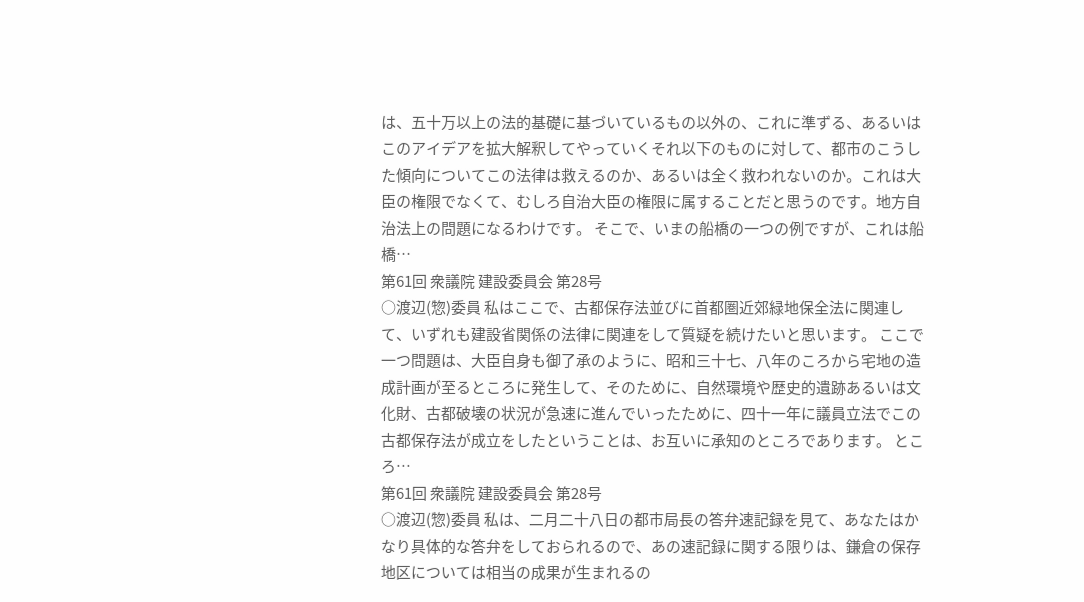は、五十万以上の法的基礎に基づいているもの以外の、これに準ずる、あるいはこのアイデアを拡大解釈してやっていくそれ以下のものに対して、都市のこうした傾向についてこの法律は救えるのか、あるいは全く救われないのか。これは大臣の権限でなくて、むしろ自治大臣の権限に属することだと思うのです。地方自治法上の問題になるわけです。 そこで、いまの船橋の一つの例ですが、これは船橋…
第61回 衆議院 建設委員会 第28号
○渡辺(惣)委員 私はここで、古都保存法並びに首都圏近郊緑地保全法に関連して、いずれも建設省関係の法律に関連をして質疑を続けたいと思います。 ここで一つ問題は、大臣自身も御了承のように、昭和三十七、八年のころから宅地の造成計画が至るところに発生して、そのために、自然環境や歴史的遺跡あるいは文化財、古都破壊の状況が急速に進んでいったために、四十一年に議員立法でこの古都保存法が成立をしたということは、お互いに承知のところであります。 ところ…
第61回 衆議院 建設委員会 第28号
○渡辺(惣)委員 私は、二月二十八日の都市局長の答弁速記録を見て、あなたはかなり具体的な答弁をしておられるので、あの速記録に関する限りは、鎌倉の保存地区については相当の成果が生まれるの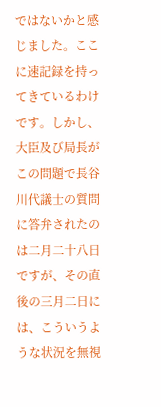ではないかと感じました。ここに速記録を持ってきているわけです。しかし、大臣及び局長がこの問題で長谷川代議士の質問に答弁されたのは二月二十八日ですが、その直後の三月二日には、こういうような状況を無視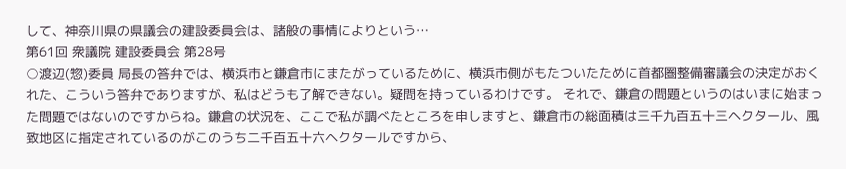して、神奈川県の県議会の建設委員会は、諸般の事情によりという…
第61回 衆議院 建設委員会 第28号
○渡辺(惣)委員 局長の答弁では、横浜市と鎌倉市にまたがっているために、横浜市側がもたついたために首都圏整備審議会の決定がおくれた、こういう答弁でありますが、私はどうも了解できない。疑問を持っているわけです。 それで、鎌倉の問題というのはいまに始まった問題ではないのですからね。鎌倉の状況を、ここで私が調べたところを申しますと、鎌倉市の総面積は三千九百五十三ヘクタール、風致地区に指定されているのがこのうち二千百五十六ヘクタールですから、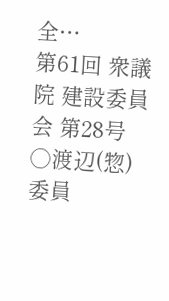全…
第61回 衆議院 建設委員会 第28号
○渡辺(惣)委員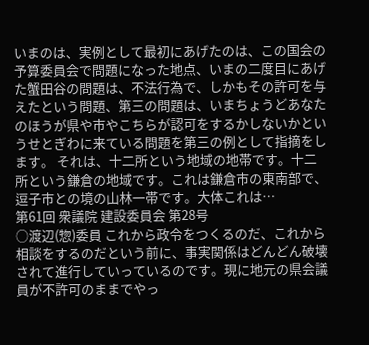いまのは、実例として最初にあげたのは、この国会の予算委員会で問題になった地点、いまの二度目にあげた蟹田谷の問題は、不法行為で、しかもその許可を与えたという問題、第三の問題は、いまちょうどあなたのほうが県や市やこちらが認可をするかしないかというせとぎわに来ている問題を第三の例として指摘をします。 それは、十二所という地域の地帯です。十二所という鎌倉の地域です。これは鎌倉市の東南部で、逗子市との境の山林一帯です。大体これは…
第61回 衆議院 建設委員会 第28号
○渡辺(惣)委員 これから政令をつくるのだ、これから相談をするのだという前に、事実関係はどんどん破壊されて進行していっているのです。現に地元の県会議員が不許可のままでやっ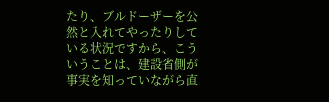たり、ブルドーザーを公然と入れてやったりしている状況ですから、こういうことは、建設省側が事実を知っていながら直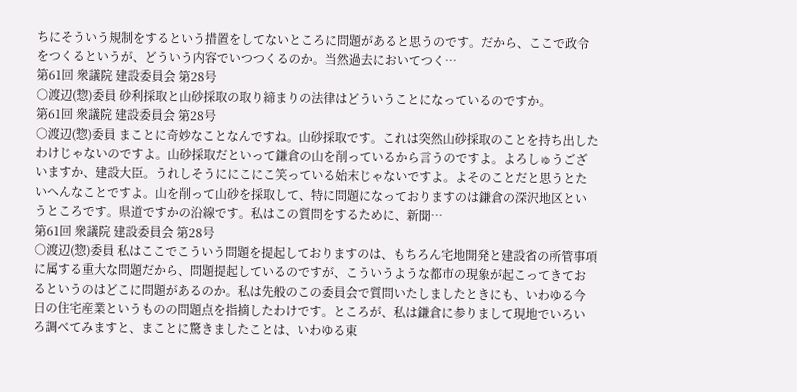ちにそういう規制をするという措置をしてないところに問題があると思うのです。だから、ここで政令をつくるというが、どういう内容でいつつくるのか。当然過去においてつく…
第61回 衆議院 建設委員会 第28号
○渡辺(惣)委員 砂利採取と山砂採取の取り締まりの法律はどういうことになっているのですか。
第61回 衆議院 建設委員会 第28号
○渡辺(惣)委員 まことに奇妙なことなんですね。山砂採取です。これは突然山砂採取のことを持ち出したわけじゃないのですよ。山砂採取だといって鎌倉の山を削っているから言うのですよ。よろしゅうございますか、建設大臣。うれしそうににこにこ笑っている始末じゃないですよ。よそのことだと思うとたいへんなことですよ。山を削って山砂を採取して、特に問題になっておりますのは鎌倉の深沢地区というところです。県道ですかの沿線です。私はこの質問をするために、新聞…
第61回 衆議院 建設委員会 第28号
○渡辺(惣)委員 私はここでこういう問題を提起しておりますのは、もちろん宅地開発と建設省の所管事項に属する重大な問題だから、問題提起しているのですが、こういうような都市の現象が起こってきておるというのはどこに問題があるのか。私は先般のこの委員会で質問いたしましたときにも、いわゆる今日の住宅産業というものの問題点を指摘したわけです。ところが、私は鎌倉に参りまして現地でいろいろ調べてみますと、まことに驚きましたことは、いわゆる東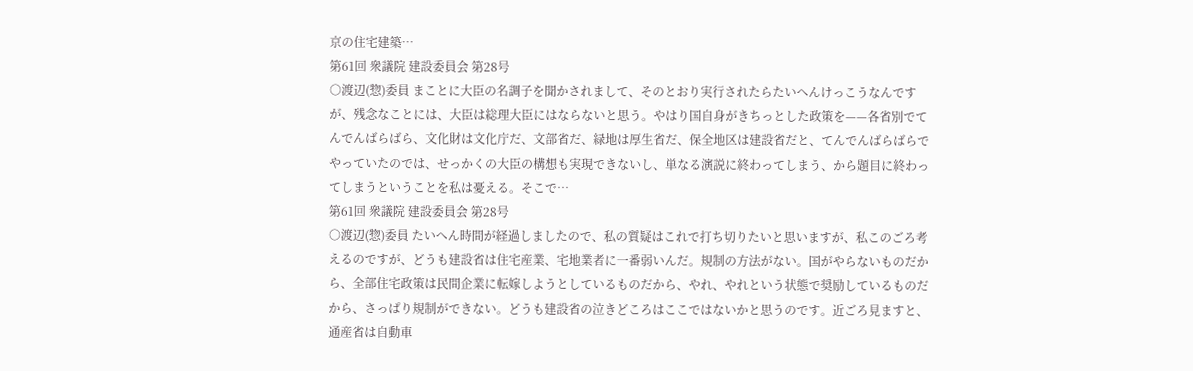京の住宅建築…
第61回 衆議院 建設委員会 第28号
○渡辺(惣)委員 まことに大臣の名調子を聞かされまして、そのとおり実行されたらたいへんけっこうなんですが、残念なことには、大臣は総理大臣にはならないと思う。やはり国自身がきちっとした政策を——各省別でてんでんばらばら、文化財は文化庁だ、文部省だ、緑地は厚生省だ、保全地区は建設省だと、てんでんばらばらでやっていたのでは、せっかくの大臣の構想も実現できないし、単なる演説に終わってしまう、から題目に終わってしまうということを私は憂える。そこで…
第61回 衆議院 建設委員会 第28号
○渡辺(惣)委員 たいへん時間が経過しましたので、私の質疑はこれで打ち切りたいと思いますが、私このごろ考えるのですが、どうも建設省は住宅産業、宅地業者に一番弱いんだ。規制の方法がない。国がやらないものだから、全部住宅政策は民間企業に転嫁しようとしているものだから、やれ、やれという状態で奨励しているものだから、さっぱり規制ができない。どうも建設省の泣きどころはここではないかと思うのです。近ごろ見ますと、通産省は自動車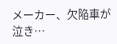メーカー、欠陥車が泣き…